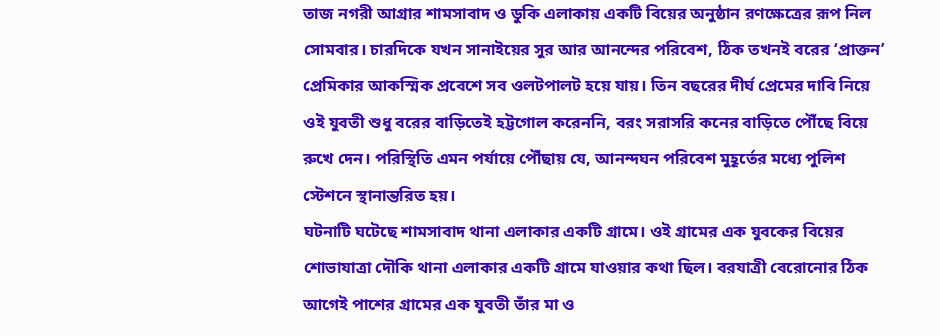তাজ নগরী আগ্রার শামসাবাদ ও ডুকি এলাকায় একটি বিয়ের অনুষ্ঠান রণক্ষেত্রের রূপ নিল সোমবার। চারদিকে যখন সানাইয়ের সুর আর আনন্দের পরিবেশ, ঠিক তখনই বরের ‘প্রাক্তন’ প্রেমিকার আকস্মিক প্রবেশে সব ওলটপালট হয়ে যায়। তিন বছরের দীর্ঘ প্রেমের দাবি নিয়ে ওই যুবতী শুধু বরের বাড়িতেই হট্টগোল করেননি, বরং সরাসরি কনের বাড়িতে পৌঁছে বিয়ে রুখে দেন। পরিস্থিতি এমন পর্যায়ে পৌঁছায় যে, আনন্দঘন পরিবেশ মুহূর্তের মধ্যে পুলিশ স্টেশনে স্থানান্তরিত হয়।
ঘটনাটি ঘটেছে শামসাবাদ থানা এলাকার একটি গ্রামে। ওই গ্রামের এক যুবকের বিয়ের শোভাযাত্রা দৌকি থানা এলাকার একটি গ্রামে যাওয়ার কথা ছিল। বরযাত্রী বেরোনোর ঠিক আগেই পাশের গ্রামের এক যুবতী তাঁর মা ও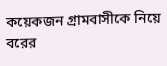কয়েকজন গ্রামবাসীকে নিয়ে বরের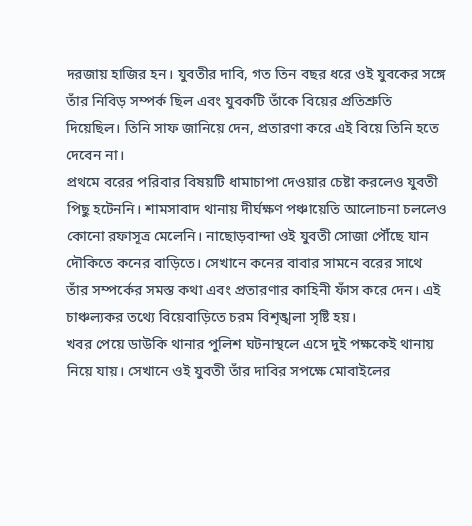দরজায় হাজির হন। যুবতীর দাবি, গত তিন বছর ধরে ওই যুবকের সঙ্গে তাঁর নিবিড় সম্পর্ক ছিল এবং যুবকটি তাঁকে বিয়ের প্রতিশ্রুতি দিয়েছিল। তিনি সাফ জানিয়ে দেন, প্রতারণা করে এই বিয়ে তিনি হতে দেবেন না।
প্রথমে বরের পরিবার বিষয়টি ধামাচাপা দেওয়ার চেষ্টা করলেও যুবতী পিছু হটেননি। শামসাবাদ থানায় দীর্ঘক্ষণ পঞ্চায়েতি আলোচনা চললেও কোনো রফাসূত্র মেলেনি। নাছোড়বান্দা ওই যুবতী সোজা পৌঁছে যান দৌকিতে কনের বাড়িতে। সেখানে কনের বাবার সামনে বরের সাথে তাঁর সম্পর্কের সমস্ত কথা এবং প্রতারণার কাহিনী ফাঁস করে দেন। এই চাঞ্চল্যকর তথ্যে বিয়েবাড়িতে চরম বিশৃঙ্খলা সৃষ্টি হয়।
খবর পেয়ে ডাউকি থানার পুলিশ ঘটনাস্থলে এসে দুই পক্ষকেই থানায় নিয়ে যায়। সেখানে ওই যুবতী তাঁর দাবির সপক্ষে মোবাইলের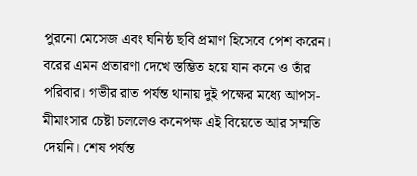পুরনো মেসেজ এবং ঘনিষ্ঠ ছবি প্রমাণ হিসেবে পেশ করেন। বরের এমন প্রতারণা দেখে স্তম্ভিত হয়ে যান কনে ও তাঁর পরিবার। গভীর রাত পর্যন্ত থানায় দুই পক্ষের মধ্যে আপস-মীমাংসার চেষ্টা চললেও কনেপক্ষ এই বিয়েতে আর সম্মতি দেয়নি। শেষ পর্যন্ত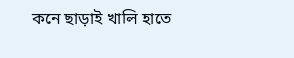কনে ছাড়াই খালি হাতে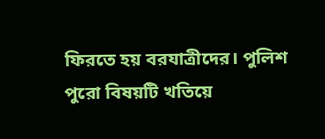ফিরতে হয় বরযাত্রীদের। পুলিশ পুরো বিষয়টি খতিয়ে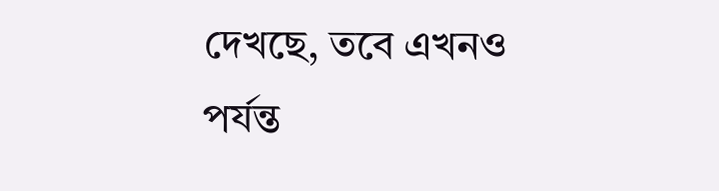দেখছে, তবে এখনও পর্যন্ত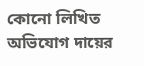কোনো লিখিত অভিযোগ দায়ের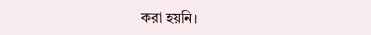করা হয়নি।